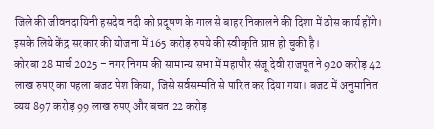जिले की जीवनदायिनी हसदेव नदी को प्रदूषण के गाल से बाहर निकालने की दिशा में ठोस कार्य होंगे। इसके लिये केंद्र सरकार की योजना में 165 करोड़ रुपये की स्वीकृति प्राप्त हो चुकी है।
कोरबा 28 मार्च 2025 – नगर निगम की सामान्य सभा में महापौर संजू देवी राजपूत ने 920 करोड़ 42 लाख रुपए का पहला बजट पेश किया, जिसे सर्वसम्मति से पारित कर दिया गया। बजट में अनुमानित व्यय 897 करोड़ 99 लाख रुपए और बचत 22 करोड़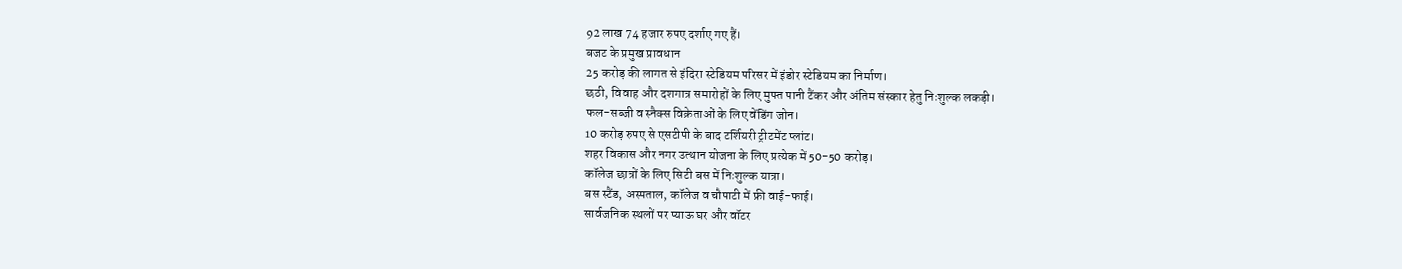92 लाख 74 हजार रुपए दर्शाए गए हैं।
बजट के प्रमुख प्रावधान
25 करोड़ की लागत से इंदिरा स्टेडियम परिसर में इंडोर स्टेडियम का निर्माण।
छठी, विवाह और दशगात्र समारोहों के लिए मुफ्त पानी टैंकर और अंतिम संस्कार हेतु निःशुल्क लकड़ी।
फल-सब्जी व स्नैक्स विक्रेताओं के लिए वेंडिंग जोन।
10 करोड़ रुपए से एसटीपी के बाद टर्शियरी ट्रीटमेंट प्लांट।
शहर विकास और नगर उत्थान योजना के लिए प्रत्येक में 50-50 करोड़।
कॉलेज छात्रों के लिए सिटी बस में निःशुल्क यात्रा।
बस स्टैंड, अस्पताल, कॉलेज व चौपाटी में फ्री वाई-फाई।
सार्वजनिक स्थलों पर प्याऊ घर और वॉटर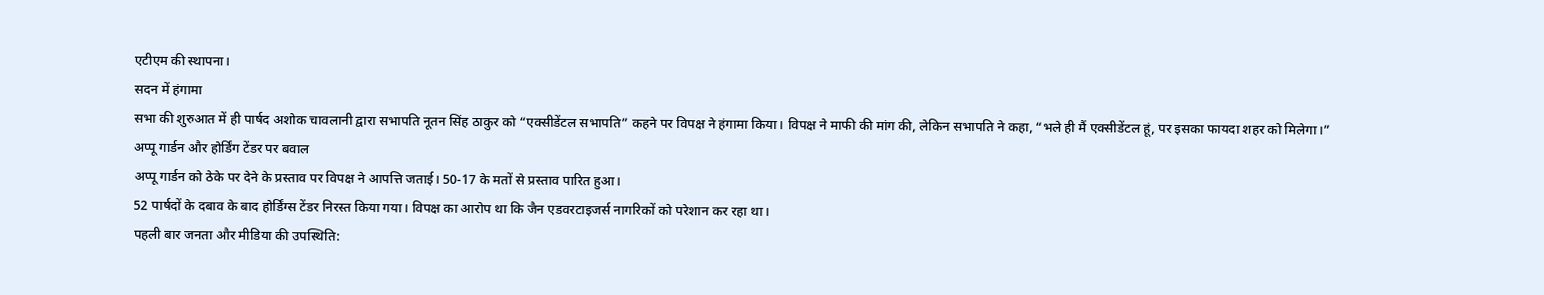एटीएम की स्थापना।
सदन में हंगामा
सभा की शुरुआत में ही पार्षद अशोक चावलानी द्वारा सभापति नूतन सिंह ठाकुर को “एक्सीडेंटल सभापति” कहने पर विपक्ष ने हंगामा किया। विपक्ष ने माफी की मांग की, लेकिन सभापति ने कहा, “भले ही मैं एक्सीडेंटल हूं, पर इसका फायदा शहर को मिलेगा।”
अप्पू गार्डन और होर्डिंग टेंडर पर बवाल
अप्पू गार्डन को ठेके पर देने के प्रस्ताव पर विपक्ष ने आपत्ति जताई। 50-17 के मतों से प्रस्ताव पारित हुआ।
52 पार्षदों के दबाव के बाद होर्डिंग्स टेंडर निरस्त किया गया। विपक्ष का आरोप था कि जैन एडवरटाइजर्स नागरिकों को परेशान कर रहा था।
पहली बार जनता और मीडिया की उपस्थिति: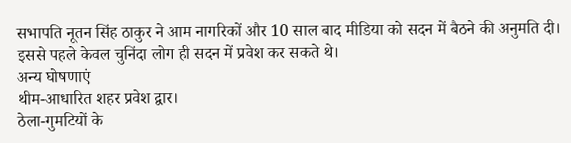सभापति नूतन सिंह ठाकुर ने आम नागरिकों और 10 साल बाद मीडिया को सदन में बैठने की अनुमति दी। इससे पहले केवल चुनिंदा लोग ही सदन में प्रवेश कर सकते थे।
अन्य घोषणाएं
थीम-आधारित शहर प्रवेश द्वार।
ठेला-गुमटियों के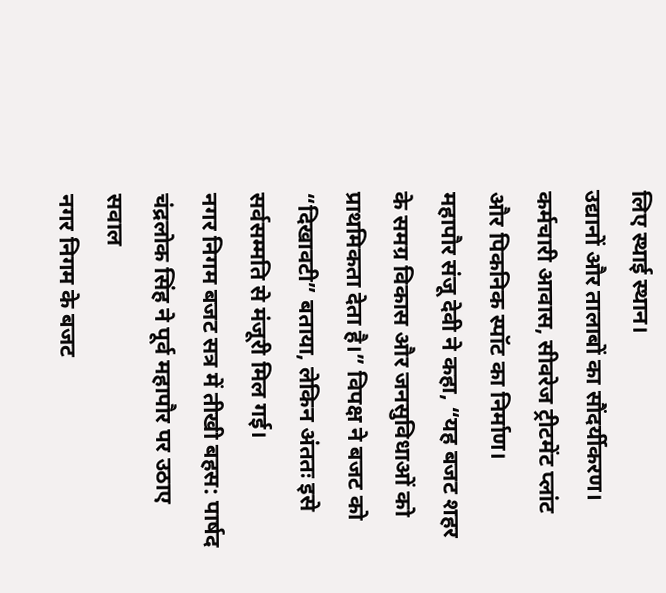लिए स्थाई स्थान।
उद्यानों और तालाबों का सौंदर्यीकरण।
कर्मचारी आवास, सीवरेज ट्रीटमेंट प्लांट और पिकनिक स्पॉट का निर्माण।
महापौर संजू देवी ने कहा, “यह बजट शहर के समग्र विकास और जनसुविधाओं को प्राथमिकता देता है।” विपक्ष ने बजट को “दिखावटी” बताया, लेकिन अंततः इसे सर्वसम्मति से मंजूरी मिल गई।
नगर निगम बजट सत्र में तीखी बहस: पार्षद चंद्रलोक सिंह ने पूर्व महापौर पर उठाए सवाल
नगर निगम के बजट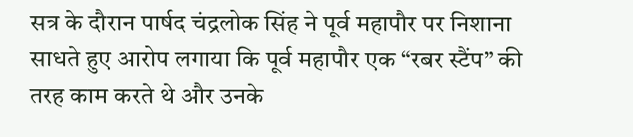सत्र के दौरान पार्षद चंद्रलोक सिंह ने पूर्व महापौर पर निशाना साधते हुए आरोप लगाया कि पूर्व महापौर एक “रबर स्टैंप” की तरह काम करते थे और उनके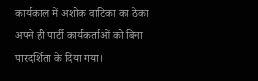कार्यकाल में अशोक वाटिका का ठेका अपने ही पार्टी कार्यकर्ताओं को बिना पारदर्शिता के दिया गया।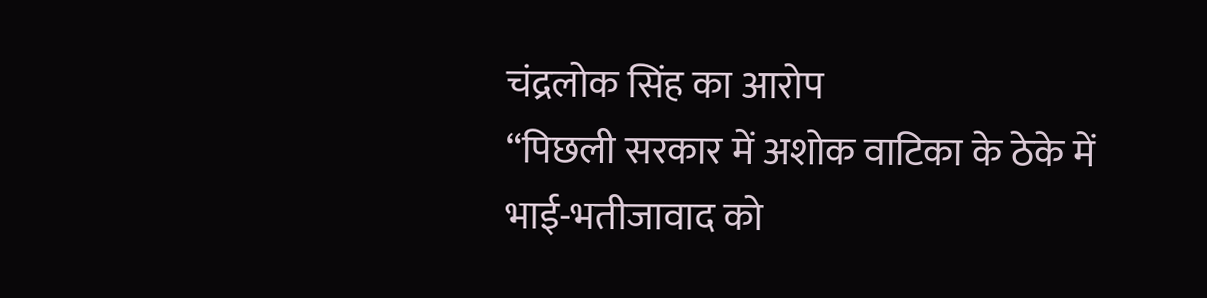चंद्रलोक सिंह का आरोप
“पिछली सरकार में अशोक वाटिका के ठेके में भाई-भतीजावाद को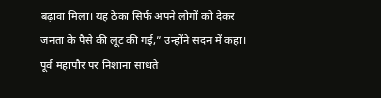बढ़ावा मिला। यह ठेका सिर्फ अपने लोगों को देकर जनता के पैसे की लूट की गई,” उन्होंने सदन में कहा।
पूर्व महापौर पर निशाना साधते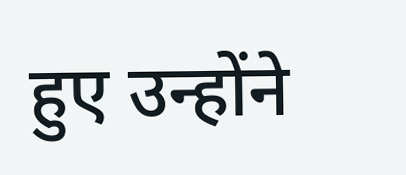हुए उन्होंने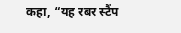कहा, “यह रबर स्टैंप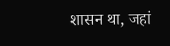शासन था, जहां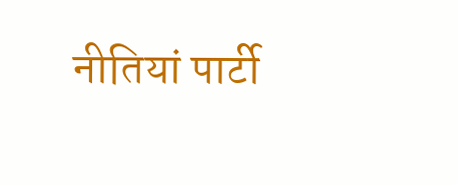नीतियां पार्टी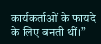कार्यकर्ताओं के फायदे के लिए बनती थीं।”